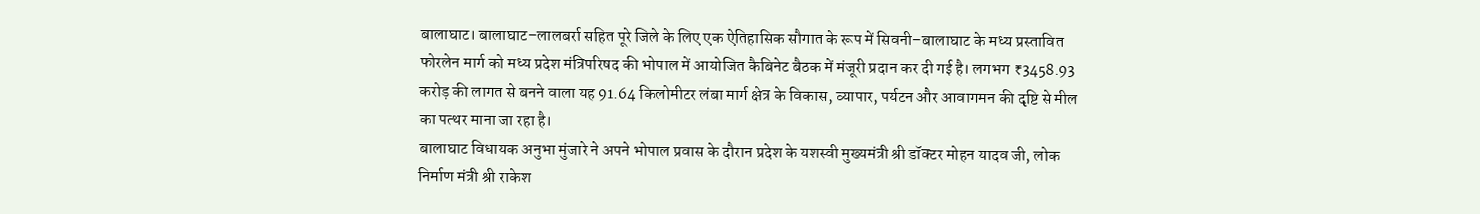बालाघाट। बालाघाट–लालबर्रा सहित पूरे जिले के लिए एक ऐतिहासिक सौगात के रूप में सिवनी–बालाघाट के मध्य प्रस्तावित फोरलेन मार्ग को मध्य प्रदेश मंत्रिपरिषद की भोपाल में आयोजित कैबिनेट बैठक में मंजूरी प्रदान कर दी गई है। लगभग ₹3458.93 करोड़ की लागत से बनने वाला यह 91.64 किलोमीटर लंबा मार्ग क्षेत्र के विकास, व्यापार, पर्यटन और आवागमन की दृष्टि से मील का पत्थर माना जा रहा है।
बालाघाट विधायक अनुभा मुंजारे ने अपने भोपाल प्रवास के दौरान प्रदेश के यशस्वी मुख्यमंत्री श्री डॉक्टर मोहन यादव जी, लोक निर्माण मंत्री श्री राकेश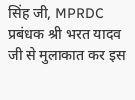सिंह जी, MPRDC प्रबंधक श्री भरत यादव जी से मुलाकात कर इस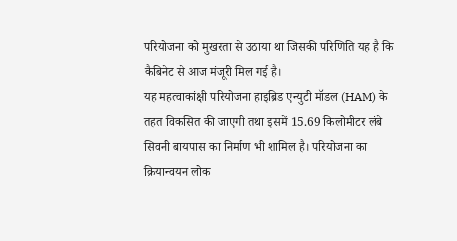परियोजना को मुखरता से उठाया था जिसकी परिणिति यह है कि कैबिनेट से आज मंजूरी मिल गई है।
यह महत्वाकांक्षी परियोजना हाइब्रिड एन्युटी मॉडल (HAM) के तहत विकसित की जाएगी तथा इसमें 15.69 किलोमीटर लंबे सिवनी बायपास का निर्माण भी शामिल है। परियोजना का क्रियान्वयन लोक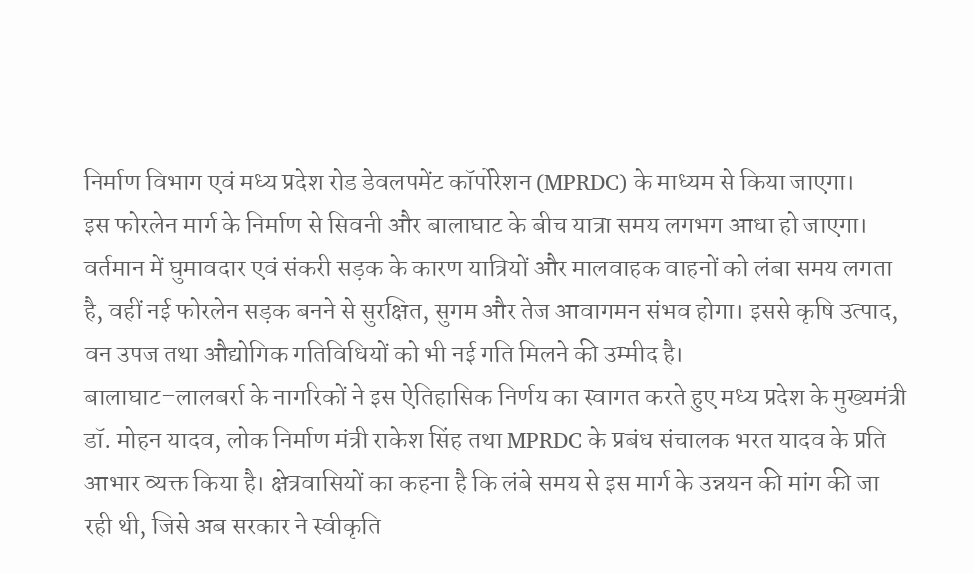निर्माण विभाग एवं मध्य प्रदेश रोड डेवलपमेंट कॉर्पोरेशन (MPRDC) के माध्यम से किया जाएगा।
इस फोरलेन मार्ग के निर्माण से सिवनी और बालाघाट के बीच यात्रा समय लगभग आधा हो जाएगा। वर्तमान में घुमावदार एवं संकरी सड़क के कारण यात्रियों और मालवाहक वाहनों को लंबा समय लगता है, वहीं नई फोरलेन सड़क बनने से सुरक्षित, सुगम और तेज आवागमन संभव होगा। इससे कृषि उत्पाद, वन उपज तथा औद्योगिक गतिविधियों को भी नई गति मिलने की उम्मीद है।
बालाघाट–लालबर्रा के नागरिकों ने इस ऐतिहासिक निर्णय का स्वागत करते हुए मध्य प्रदेश के मुख्यमंत्री डॉ. मोहन यादव, लोक निर्माण मंत्री राकेश सिंह तथा MPRDC के प्रबंध संचालक भरत यादव के प्रति आभार व्यक्त किया है। क्षेत्रवासियों का कहना है कि लंबे समय से इस मार्ग के उन्नयन की मांग की जा रही थी, जिसे अब सरकार ने स्वीकृति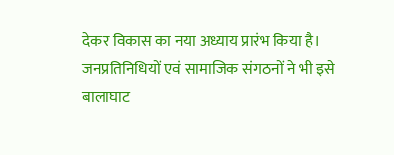देकर विकास का नया अध्याय प्रारंभ किया है।
जनप्रतिनिधियों एवं सामाजिक संगठनों ने भी इसे बालाघाट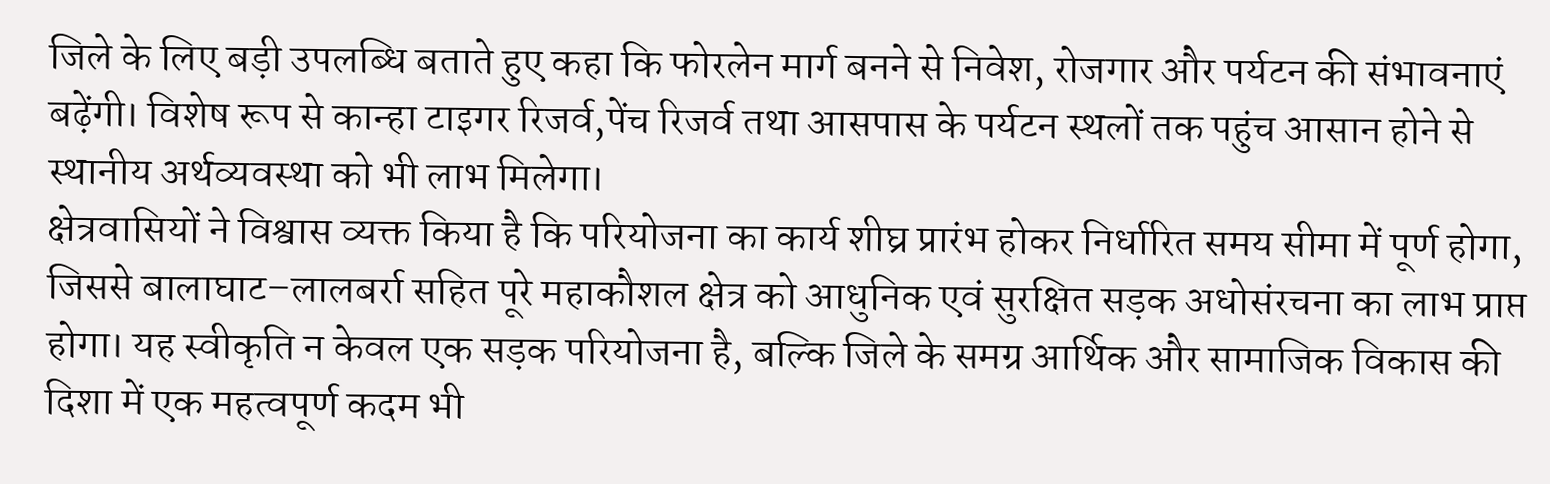जिले के लिए बड़ी उपलब्धि बताते हुए कहा कि फोरलेन मार्ग बनने से निवेश, रोजगार और पर्यटन की संभावनाएं बढ़ेंगी। विशेष रूप से कान्हा टाइगर रिजर्व,पेंच रिजर्व तथा आसपास के पर्यटन स्थलों तक पहुंच आसान होने से स्थानीय अर्थव्यवस्था को भी लाभ मिलेगा।
क्षेत्रवासियों ने विश्वास व्यक्त किया है कि परियोजना का कार्य शीघ्र प्रारंभ होकर निर्धारित समय सीमा में पूर्ण होगा, जिससे बालाघाट–लालबर्रा सहित पूरे महाकौशल क्षेत्र को आधुनिक एवं सुरक्षित सड़क अधोसंरचना का लाभ प्राप्त होगा। यह स्वीकृति न केवल एक सड़क परियोजना है, बल्कि जिले के समग्र आर्थिक और सामाजिक विकास की दिशा में एक महत्वपूर्ण कदम भी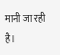मानी जा रही है।